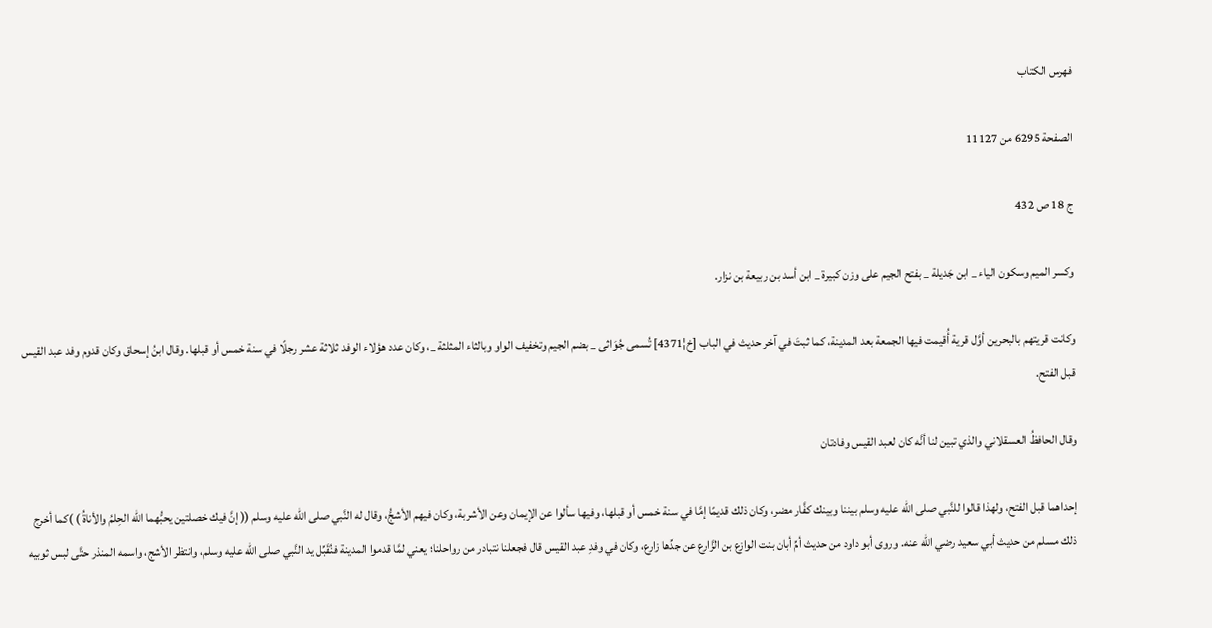فهرس الكتاب

الصفحة 6295 من 11127

ج 18 ص 432

وكسر الميم وسكون الياء _ ابن جَديلة _ بفتح الجيم على وزن كبيرة _ ابن أسد بن ربيعة بن نزار.

وكانت قريتهم بالبحرين أوَّل قرية أُقيمت فيها الجمعة بعد المدينة، كما ثبتَ في آخر حديث في الباب [خ¦4371] تُسمى جُوَاثى _ بضم الجيم وتخفيف الواو وبالثاء المثلثة _، وكان عدد هؤلاء الوفد ثلاثة عشر رجلًا في سنة خمس أو قبلها. وقال ابنُ إسحاق وكان قدوم وفد عبد القيس قبل الفتح.

وقال الحافظُ العسقلاني والذي تبين لنا أنَّه كان لعبد القيس وفادتان

إحداهما قبل الفتح، ولهذا قالوا للنَّبي صلى الله عليه وسلم بيننا وبينك كفَّار مضر، وكان ذلك قديمًا إمَّا في سنة خمس أو قبلها، وفيها سألوا عن الإيمان وعن الأشربة، وكان فيهم الأشجُّ، وقال له النَّبي صلى الله عليه وسلم (( إنَّ فيك خصلتين يحبُّهما الله الحِلمُ والأناةُ ) )كما أخرج ذلك مسلم من حديث أبي سعيد رضي الله عنه. وروى أبو داود من حديث أمِّ أبان بنت الوازع بن الزَّارع عن جدِّها زارع، وكان في وفدِ عبد القيس قال فجعلنا نتبادر من رواحلنا؛ يعني لمَّا قدموا المدينة فنُقَبِّل يد النَّبي صلى الله عليه وسلم، وانتظر الأشج، واسمه المنذر حتَّى لبس ثوبيه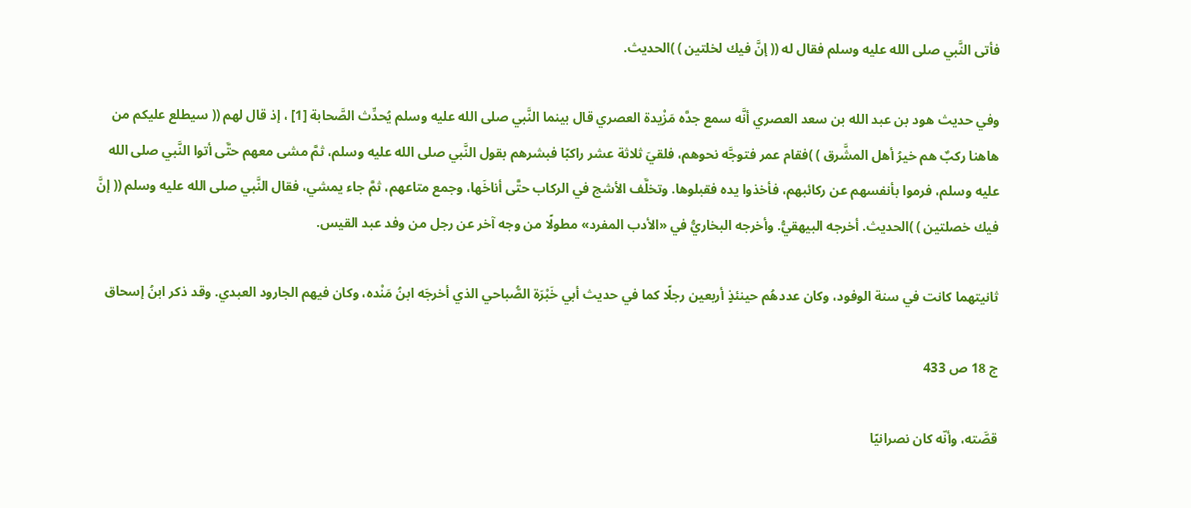فأتى النَّبي صلى الله عليه وسلم فقال له (( إنَّ فيك لخلتين ) )الحديث.

وفي حديث هود بن عبد الله بن سعد العصري أنَّه سمع جدَّه مَزْيدة العصري قال بينما النَّبي صلى الله عليه وسلم يُحدِّث الصَّحابة [1] ، إذ قال لهم (( سيطلع عليكم من هاهنا ركبٌ هم خيرُ أهل المشَّرق ) )فقام عمر فتوجَّه نحوهم، فلقيَ ثلاثة عشر راكبًا فبشرهم بقول النَّبي صلى الله عليه وسلم، ثمَّ مشى معهم حتَّى أتوا النَّبي صلى الله عليه وسلم، فرموا بأنفسهم عن ركائبهم، فأخذوا يده فقبلوها. وتخلَّف الأشج في الركاب حتَّى أناخَها، وجمع متاعهم، ثمَّ جاء يمشي، فقال النَّبي صلى الله عليه وسلم (( إنَّ فيك خصلتين ) )الحديث. أخرجه البيهقيُّ. وأخرجه البخاريُّ في «الأدب المفرد» مطولًا من وجه آخر عن رجل من وفد عبد القيس.

ثانيتهما كانت في سنة الوفود، وكان عددهُم حينئذٍ أربعين رجلًا كما في حديث أبي خَبْرَة الصُّباحي الذي أخرجَه ابنُ مَنْده، وكان فيهم الجارود العبدي. وقد ذكر ابنُ إسحاق

ج 18 ص 433

قصَّته، وأنّه كان نصرانيًا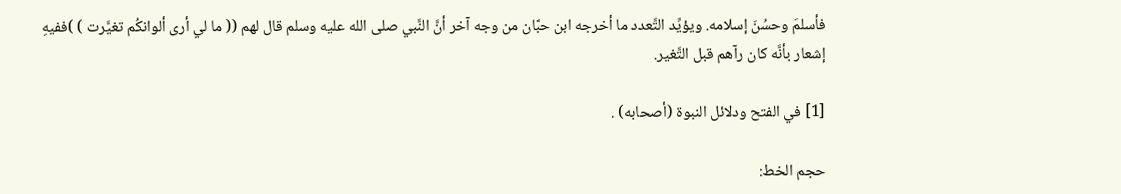فأسلمَ وحسُنَ إسلامه. ويؤيِّد التَّعدد ما أخرجه ابن حبَّان من وجه آخر أنَّ النَّبي صلى الله عليه وسلم قال لهم (( ما لي أرى ألوانكُم تغيَّرت ) )ففيهِ إشعار بأنَّه كان رآهم قبل التَّغير.

[1] في الفتح ودلائل النبوة (أصحابه) .

حجم الخط: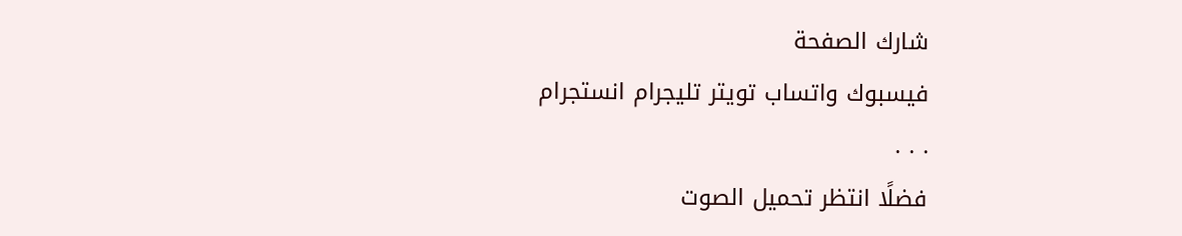شارك الصفحة
فيسبوك واتساب تويتر تليجرام انستجرام
. . .
فضلًا انتظر تحميل الصوت